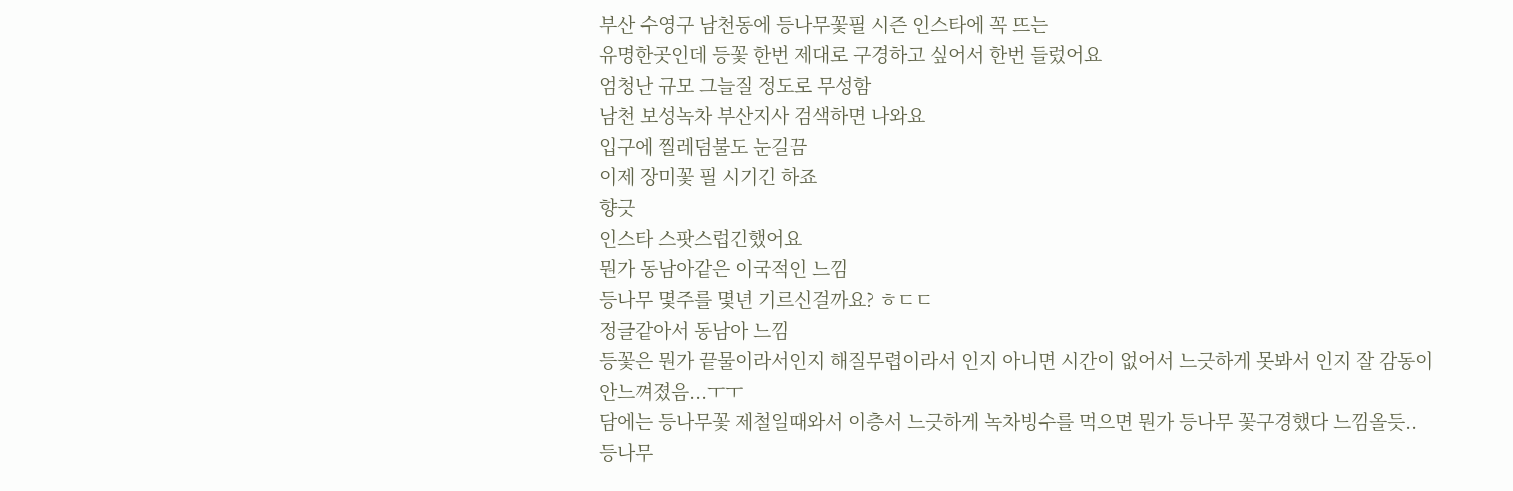부산 수영구 남천동에 등나무꽃필 시즌 인스타에 꼭 뜨는
유명한곳인데 등꽃 한번 제대로 구경하고 싶어서 한번 들렀어요
엄청난 규모 그늘질 정도로 무성함
남천 보성녹차 부산지사 검색하면 나와요
입구에 찔레덤불도 눈길끔
이제 장미꽃 필 시기긴 하죠
향긋
인스타 스팟스럽긴했어요
뭔가 동남아같은 이국적인 느낌
등나무 몇주를 몇년 기르신걸까요? ㅎㄷㄷ
정글같아서 동남아 느낌
등꽃은 뭔가 끝물이라서인지 해질무렵이라서 인지 아니면 시간이 없어서 느긋하게 못봐서 인지 잘 감동이 안느껴졌음...ㅜㅜ
담에는 등나무꽃 제철일때와서 이층서 느긋하게 녹차빙수를 먹으면 뭔가 등나무 꽃구경했다 느낌올듯..
등나무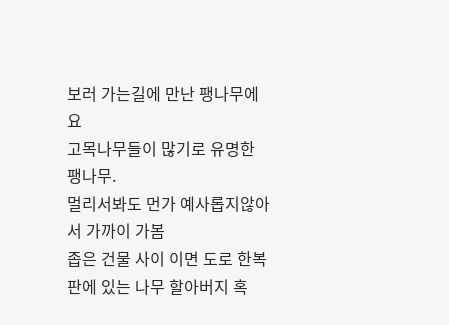보러 가는길에 만난 팽나무에요
고목나무들이 많기로 유명한 팽나무.
멀리서봐도 먼가 예사롭지않아서 가까이 가봄
좁은 건물 사이 이면 도로 한복판에 있는 나무 할아버지 혹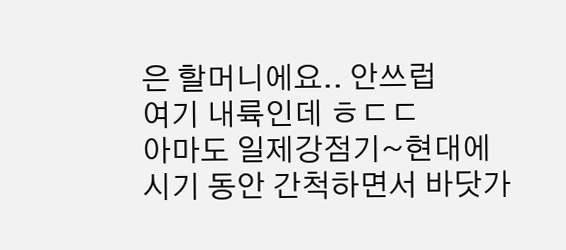은 할머니에요.. 안쓰럽
여기 내륙인데 ㅎㄷㄷ
아마도 일제강점기~현대에 시기 동안 간척하면서 바닷가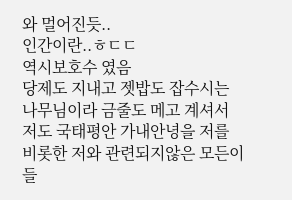와 멀어진듯..
인간이란..ㅎㄷㄷ
역시보호수 였음
당제도 지내고 젯밥도 잡수시는 나무님이라 금줄도 메고 계셔서 저도 국태평안 가내안녕을 저를 비롯한 저와 관련되지않은 모든이들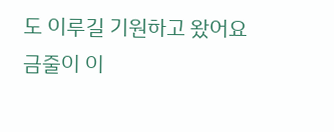도 이루길 기원하고 왔어요
금줄이 이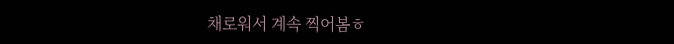채로워서 계속 찍어봄ㅎ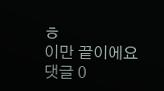ㅎ
이만 끝이에요
댓글 0